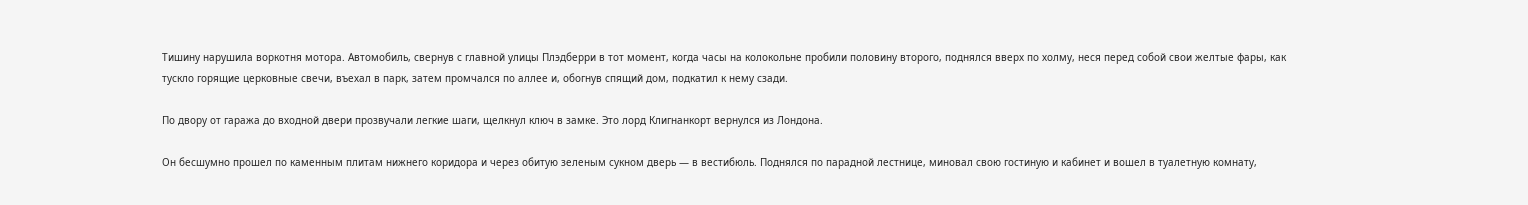Тишину нарушила воркотня мотора. Автомобиль, свернув с главной улицы Плэдберри в тот момент, когда часы на колокольне пробили половину второго, поднялся вверх по холму, неся перед собой свои желтые фары, как тускло горящие церковные свечи, въехал в парк, затем промчался по аллее и, обогнув спящий дом, подкатил к нему сзади.

По двору от гаража до входной двери прозвучали легкие шаги, щелкнул ключ в замке. Это лорд Клигнанкорт вернулся из Лондона.

Он бесшумно прошел по каменным плитам нижнего коридора и через обитую зеленым сукном дверь — в вестибюль. Поднялся по парадной лестнице, миновал свою гостиную и кабинет и вошел в туалетную комнату,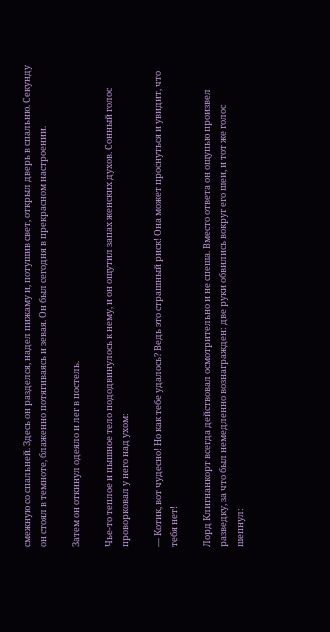смежную со спальней. Здесь он разделся, надел пижаму и, потушив свет, открыл дверь в спальню. Секунду он стоял в темноте, блаженно потягиваясь и зевая. Он был сегодня в прекрасном настроении.

Затем он откинул одеяло и лег в постель.

Чье-то теплое и пышное тело пододвинулось к нему, и он ощутил запах женских духов. Сонный голос проворковал у него над ухом:

— Котик, вот чудесно! Но как тебе удалось? Ведь это страшный риск! Она может проснуться и увидит, что тебя нет!

Лорд Клигнанкорт всегда действовал осмотрительно и не спеша. Вместо ответа он ощупью произвел разведку, за что был немедленно вознагражден: две руки обвились вокруг его шеи, и тот же голос шепнул: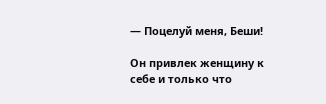— Поцелуй меня, Беши!

Он привлек женщину к себе и только что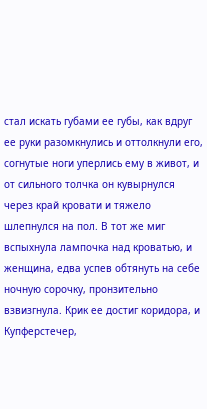стал искать губами ее губы, как вдруг ее руки разомкнулись и оттолкнули его, согнутые ноги уперлись ему в живот, и от сильного толчка он кувырнулся через край кровати и тяжело шлепнулся на пол. В тот же миг вспыхнула лампочка над кроватью, и женщина, едва успев обтянуть на себе ночную сорочку, пронзительно взвизгнула. Крик ее достиг коридора, и Купферстечер,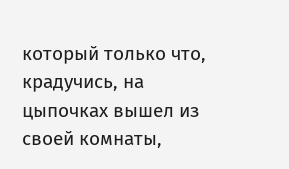который только что, крадучись, на цыпочках вышел из своей комнаты,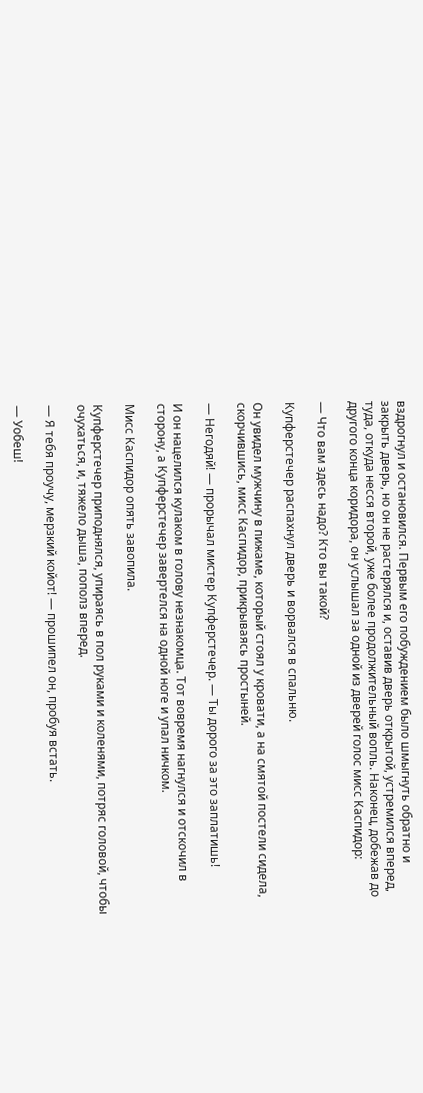вздрогнул и остановился. Первым его побуждением было шмыгнуть обратно и закрыть дверь, но он не растерялся и, оставив дверь открытой, устремился вперед, туда, откуда несся второй, уже более продолжительный вопль. Наконец, добежав до другого конца коридора, он услышал за одной из дверей голос мисс Каспидор:

— Что вам здесь надо? Кто вы такой?

Купферстечер распахнул дверь и ворвался в спальню.

Он увидел мужчину в пижаме, который стоял у кровати, а на смятой постели сидела, скорчившись, мисс Каспидор, прикрываясь простыней.

— Негодяй! — прорычал мистер Купферстечер. — Ты дорого за это заплатишь!

И он нацелился кулаком в голову незнакомца. Тот вовремя нагнулся и отскочил в сторону, а Купферстечер завертелся на одной ноге и упал ничком.

Мисс Каспидор опять завопила.

Купферстечер приподнялся, упираясь в пол руками и коленями, потряс головой, чтобы очухаться, и, тяжело дыша, пополз вперед.

— Я тебя проучу, мерзкий койот! — прошипел он, пробуя встать.

— Уобеш!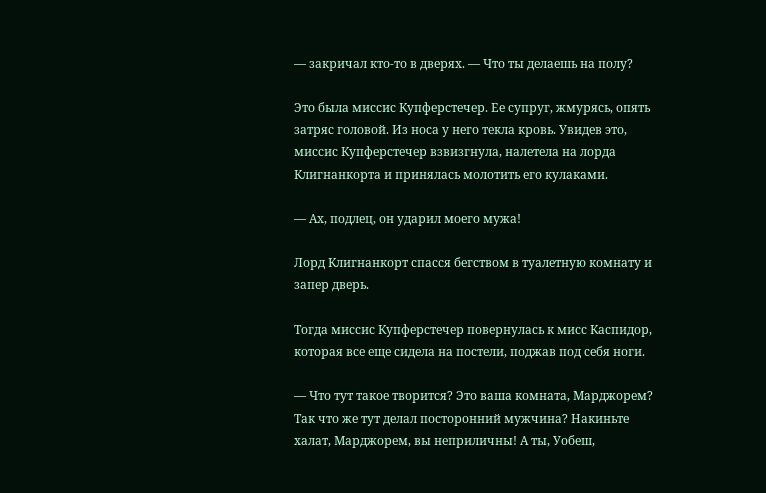— закричал кто-то в дверях. — Что ты делаешь на полу?

Это была миссис Купферстечер. Ее супруг, жмурясь, опять затряс головой. Из носа у него текла кровь. Увидев это, миссис Купферстечер взвизгнула, налетела на лорда Клигнанкорта и принялась молотить его кулаками.

— Ах, подлец, он ударил моего мужа!

Лорд Клигнанкорт спасся бегством в туалетную комнату и запер дверь.

Тогда миссис Купферстечер повернулась к мисс Каспидор, которая все еще сидела на постели, поджав под себя ноги.

— Что тут такое творится? Это ваша комната, Марджорем? Так что же тут делал посторонний мужчина? Накиньте халат, Марджорем, вы неприличны! А ты, Уобеш,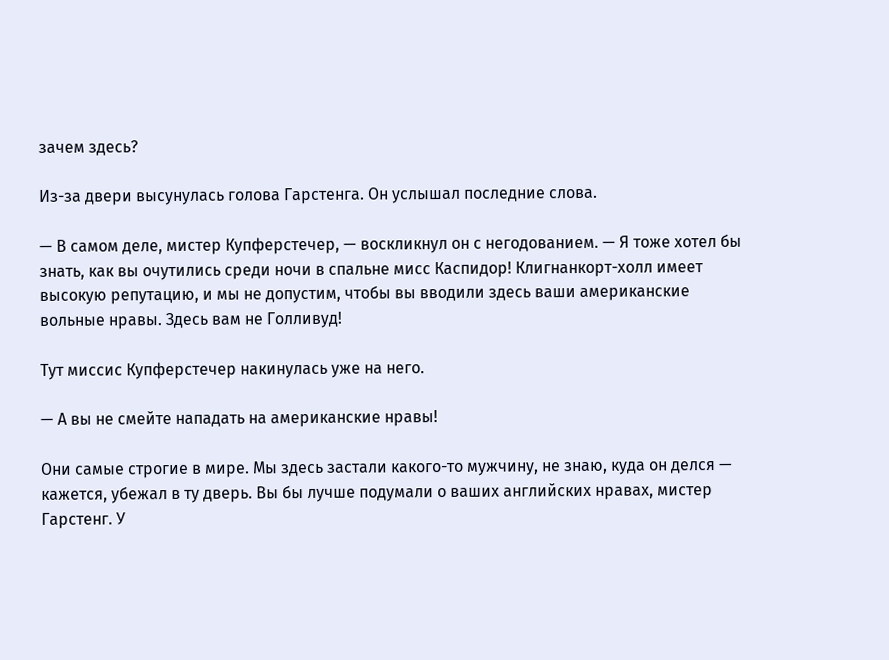зачем здесь?

Из-за двери высунулась голова Гарстенга. Он услышал последние слова.

— В самом деле, мистер Купферстечер, — воскликнул он с негодованием. — Я тоже хотел бы знать, как вы очутились среди ночи в спальне мисс Каспидор! Клигнанкорт-холл имеет высокую репутацию, и мы не допустим, чтобы вы вводили здесь ваши американские вольные нравы. Здесь вам не Голливуд!

Тут миссис Купферстечер накинулась уже на него.

— А вы не смейте нападать на американские нравы!

Они самые строгие в мире. Мы здесь застали какого-то мужчину, не знаю, куда он делся — кажется, убежал в ту дверь. Вы бы лучше подумали о ваших английских нравах, мистер Гарстенг. У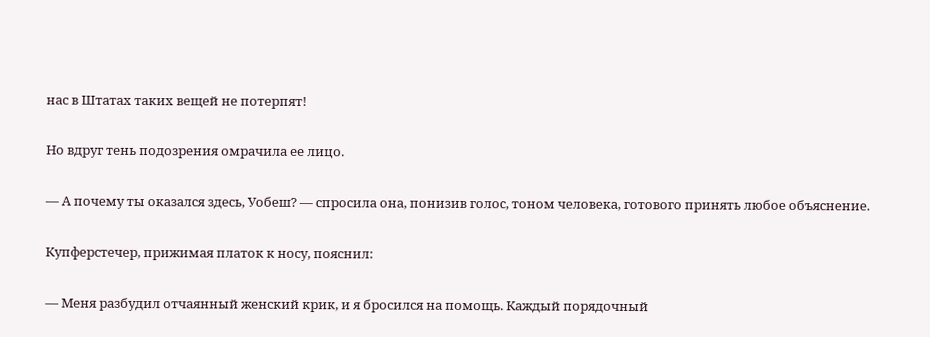нас в Штатах таких вещей не потерпят!

Но вдруг тень подозрения омрачила ее лицо.

— А почему ты оказался здесь, Уобеш? — спросила она, понизив голос, тоном человека, готового принять любое объяснение.

Купферстечер, прижимая платок к носу, пояснил:

— Меня разбудил отчаянный женский крик, и я бросился на помощь. Каждый порядочный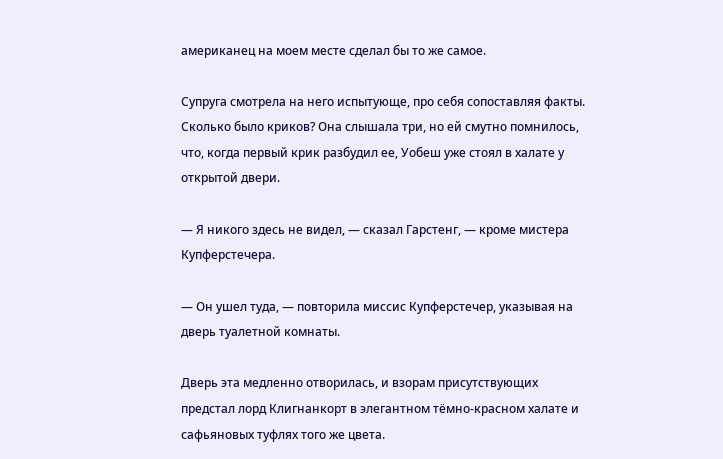американец на моем месте сделал бы то же самое.

Супруга смотрела на него испытующе, про себя сопоставляя факты. Сколько было криков? Она слышала три, но ей смутно помнилось, что, когда первый крик разбудил ее, Уобеш уже стоял в халате у открытой двери.

— Я никого здесь не видел, — сказал Гарстенг, — кроме мистера Купферстечера.

— Он ушел туда, — повторила миссис Купферстечер, указывая на дверь туалетной комнаты.

Дверь эта медленно отворилась, и взорам присутствующих предстал лорд Клигнанкорт в элегантном тёмно-красном халате и сафьяновых туфлях того же цвета.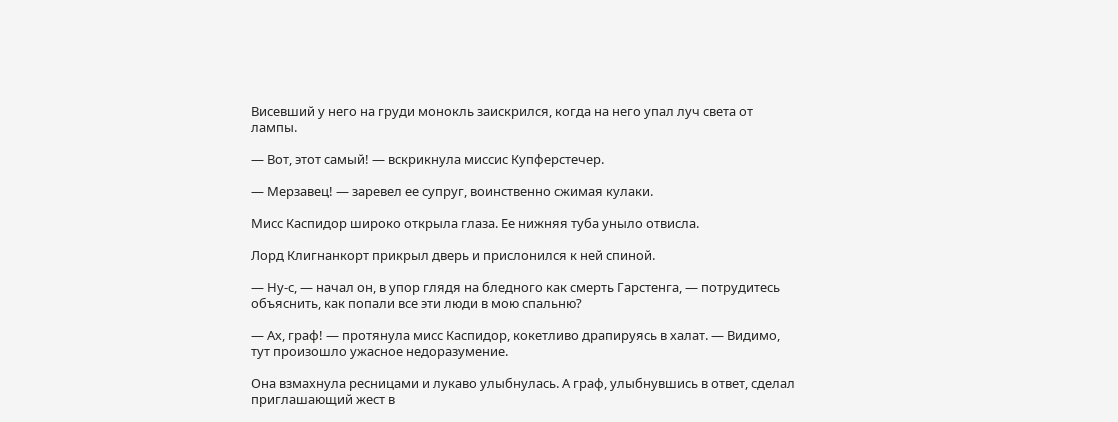Висевший у него на груди монокль заискрился, когда на него упал луч света от лампы.

— Вот, этот самый! — вскрикнула миссис Купферстечер.

— Мерзавец! — заревел ее супруг, воинственно сжимая кулаки.

Мисс Каспидор широко открыла глаза. Ее нижняя туба уныло отвисла.

Лорд Клигнанкорт прикрыл дверь и прислонился к ней спиной.

— Ну-с, — начал он, в упор глядя на бледного как смерть Гарстенга, — потрудитесь объяснить, как попали все эти люди в мою спальню?

— Ах, граф! — протянула мисс Каспидор, кокетливо драпируясь в халат. — Видимо, тут произошло ужасное недоразумение.

Она взмахнула ресницами и лукаво улыбнулась. А граф, улыбнувшись в ответ, сделал приглашающий жест в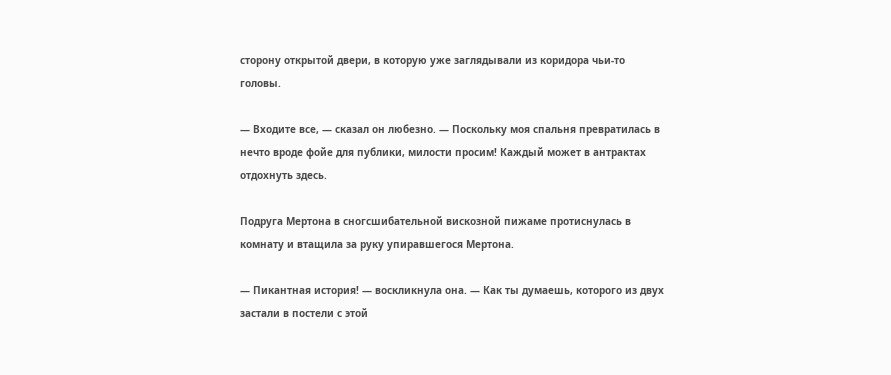сторону открытой двери, в которую уже заглядывали из коридора чьи-то головы.

— Входите все, — сказал он любезно. — Поскольку моя спальня превратилась в нечто вроде фойе для публики, милости просим! Каждый может в антрактах отдохнуть здесь.

Подруга Мертона в сногсшибательной вискозной пижаме протиснулась в комнату и втащила за руку упиравшегося Мертона.

— Пикантная история! — воскликнула она. — Как ты думаешь, которого из двух застали в постели с этой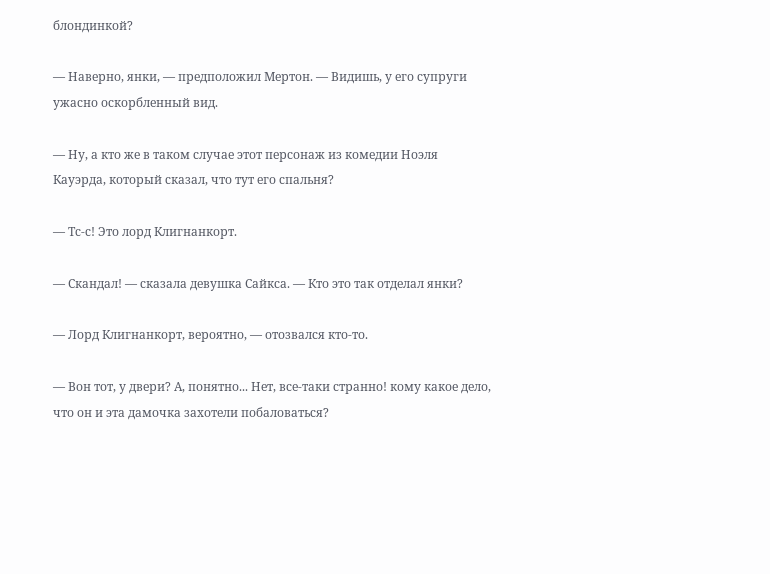блондинкой?

— Наверно, янки, — предположил Мертон. — Видишь, у его супруги ужасно оскорбленный вид.

— Ну, а кто же в таком случае этот персонаж из комедии Ноэля Кауэрда, который сказал, что тут его спальня?

— Тс-с! Это лорд Клигнанкорт.

— Скандал! — сказала девушка Сайкса. — Кто это так отделал янки?

— Лорд Клигнанкорт, вероятно, — отозвался кто-то.

— Вон тот, у двери? А, понятно... Нет, все-таки странно! кому какое дело, что он и эта дамочка захотели побаловаться?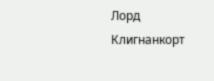Лорд Клигнанкорт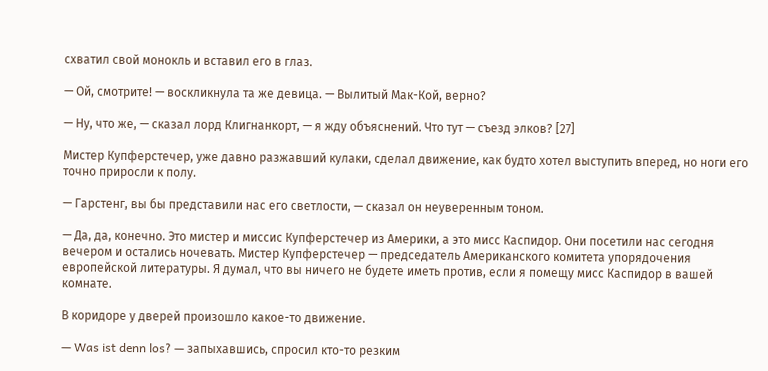схватил свой монокль и вставил его в глаз.

— Ой, смотрите! — воскликнула та же девица. — Вылитый Мак-Кой, верно?

— Ну, что же, — сказал лорд Клигнанкорт, — я жду объяснений. Что тут — съезд элков? [27]

Мистер Купферстечер, уже давно разжавший кулаки, сделал движение, как будто хотел выступить вперед, но ноги его точно приросли к полу.

— Гарстенг, вы бы представили нас его светлости, — сказал он неуверенным тоном.

— Да, да, конечно. Это мистер и миссис Купферстечер из Америки, а это мисс Каспидор. Они посетили нас сегодня вечером и остались ночевать. Мистер Купферстечер — председатель Американского комитета упорядочения европейской литературы. Я думал, что вы ничего не будете иметь против, если я помещу мисс Каспидор в вашей комнате.

В коридоре у дверей произошло какое-то движение.

— Was ist denn los? — запыхавшись, спросил кто-то резким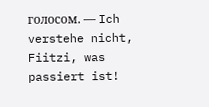голосом. — Ich verstehe nicht, Fiitzi, was passiert ist!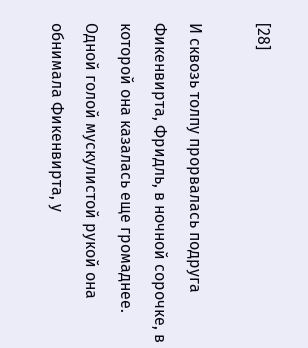[28]

И сквозь толпу прорвалась подруга Фикенвирта, Фридль, в ночной сорочке, в которой она казалась еще громаднее. Одной голой мускулистой рукой она обнимала Фикенвирта, у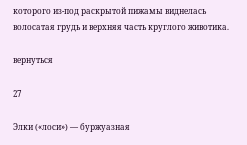которого из-под раскрытой пижамы виднелась волосатая грудь и верхняя часть круглого животика.

вернуться

27

Элки («лоси») — буржуазная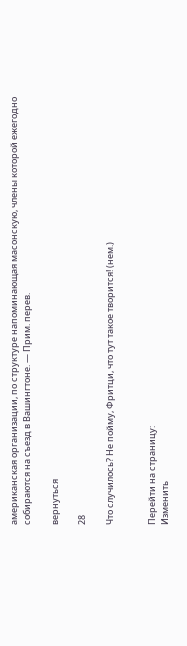американская организации, по структуре напоминающая масонскую, члены которой ежегодно собираются на съезд в Вашингтоне. — Прим. перев.

вернуться

28

Что случилось? Не пойму, Фритци, что тут такое творится! (нем.)


Перейти на страницу:
Изменить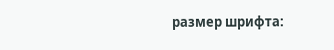размер шрифта: